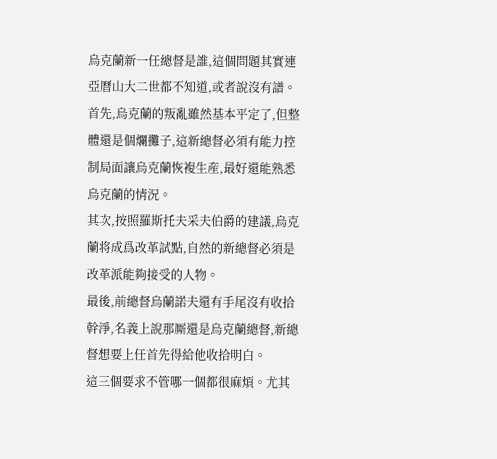烏克蘭新一任總督是誰,這個問題其實連亞曆山大二世都不知道,或者說沒有譜。
首先,烏克蘭的叛亂雖然基本平定了,但整體還是個爛攤子,這新總督必須有能力控制局面讓烏克蘭恢複生産,最好還能熟悉烏克蘭的情況。
其次,按照羅斯托夫采夫伯爵的建議,烏克蘭将成爲改革試點,自然的新總督必須是改革派能夠接受的人物。
最後,前總督烏蘭諾夫還有手尾沒有收拾幹淨,名義上說那厮還是烏克蘭總督,新總督想要上任首先得給他收拾明白。
這三個要求不管哪一個都很麻煩。尤其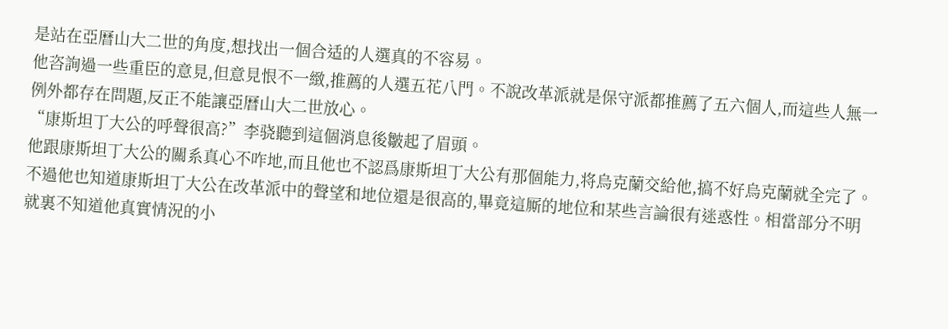是站在亞曆山大二世的角度,想找出一個合适的人選真的不容易。
他咨詢過一些重臣的意見,但意見恨不一緻,推薦的人選五花八門。不說改革派就是保守派都推薦了五六個人,而這些人無一例外都存在問題,反正不能讓亞曆山大二世放心。
“康斯坦丁大公的呼聲很高?”李骁聽到這個消息後皺起了眉頭。
他跟康斯坦丁大公的關系真心不咋地,而且他也不認爲康斯坦丁大公有那個能力,将烏克蘭交給他,搞不好烏克蘭就全完了。
不過他也知道康斯坦丁大公在改革派中的聲望和地位還是很高的,畢竟這厮的地位和某些言論很有迷惑性。相當部分不明就裏不知道他真實情況的小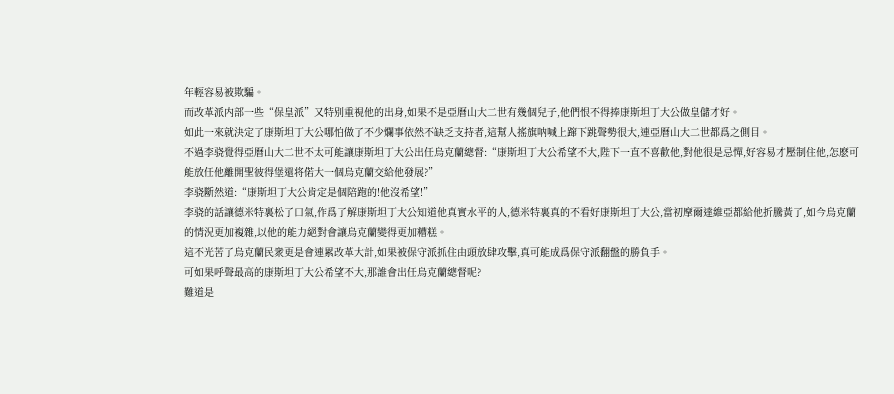年輕容易被欺騙。
而改革派内部一些“保皇派”又特别重視他的出身,如果不是亞曆山大二世有幾個兒子,他們恨不得捧康斯坦丁大公做皇儲才好。
如此一來就決定了康斯坦丁大公哪怕做了不少爛事依然不缺乏支持者,這幫人搖旗呐喊上蹿下跳聲勢很大,連亞曆山大二世都爲之側目。
不過李骁覺得亞曆山大二世不太可能讓康斯坦丁大公出任烏克蘭總督:“康斯坦丁大公希望不大,陛下一直不喜歡他,對他很是忌憚,好容易才壓制住他,怎麽可能放任他離開聖彼得堡還将偌大一個烏克蘭交給他發展?”
李骁斷然道:“康斯坦丁大公肯定是個陪跑的!他沒希望!”
李骁的話讓德米特裏松了口氣,作爲了解康斯坦丁大公知道他真實水平的人,德米特裏真的不看好康斯坦丁大公,當初摩爾達維亞都給他折騰黃了,如今烏克蘭的情況更加複雜,以他的能力絕對會讓烏克蘭變得更加糟糕。
這不光苦了烏克蘭民衆更是會連累改革大計,如果被保守派抓住由頭放肆攻擊,真可能成爲保守派翻盤的勝負手。
可如果呼聲最高的康斯坦丁大公希望不大,那誰會出任烏克蘭總督呢?
難道是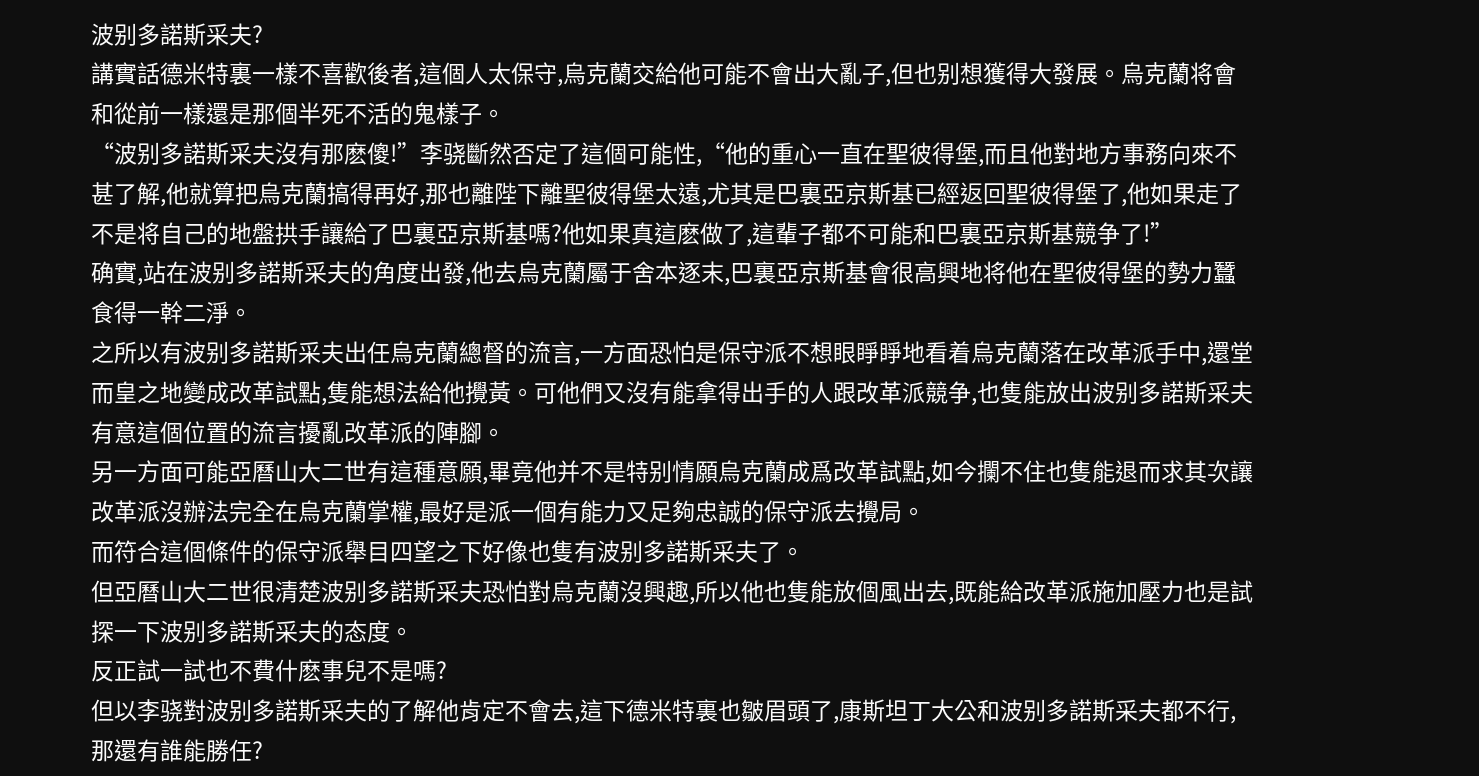波别多諾斯采夫?
講實話德米特裏一樣不喜歡後者,這個人太保守,烏克蘭交給他可能不會出大亂子,但也别想獲得大發展。烏克蘭将會和從前一樣還是那個半死不活的鬼樣子。
“波别多諾斯采夫沒有那麽傻!”李骁斷然否定了這個可能性,“他的重心一直在聖彼得堡,而且他對地方事務向來不甚了解,他就算把烏克蘭搞得再好,那也離陛下離聖彼得堡太遠,尤其是巴裏亞京斯基已經返回聖彼得堡了,他如果走了不是将自己的地盤拱手讓給了巴裏亞京斯基嗎?他如果真這麽做了,這輩子都不可能和巴裏亞京斯基競争了!”
确實,站在波别多諾斯采夫的角度出發,他去烏克蘭屬于舍本逐末,巴裏亞京斯基會很高興地将他在聖彼得堡的勢力蠶食得一幹二淨。
之所以有波别多諾斯采夫出任烏克蘭總督的流言,一方面恐怕是保守派不想眼睜睜地看着烏克蘭落在改革派手中,還堂而皇之地變成改革試點,隻能想法給他攪黃。可他們又沒有能拿得出手的人跟改革派競争,也隻能放出波别多諾斯采夫有意這個位置的流言擾亂改革派的陣腳。
另一方面可能亞曆山大二世有這種意願,畢竟他并不是特别情願烏克蘭成爲改革試點,如今攔不住也隻能退而求其次讓改革派沒辦法完全在烏克蘭掌權,最好是派一個有能力又足夠忠誠的保守派去攪局。
而符合這個條件的保守派舉目四望之下好像也隻有波别多諾斯采夫了。
但亞曆山大二世很清楚波别多諾斯采夫恐怕對烏克蘭沒興趣,所以他也隻能放個風出去,既能給改革派施加壓力也是試探一下波别多諾斯采夫的态度。
反正試一試也不費什麽事兒不是嗎?
但以李骁對波别多諾斯采夫的了解他肯定不會去,這下德米特裏也皺眉頭了,康斯坦丁大公和波别多諾斯采夫都不行,那還有誰能勝任?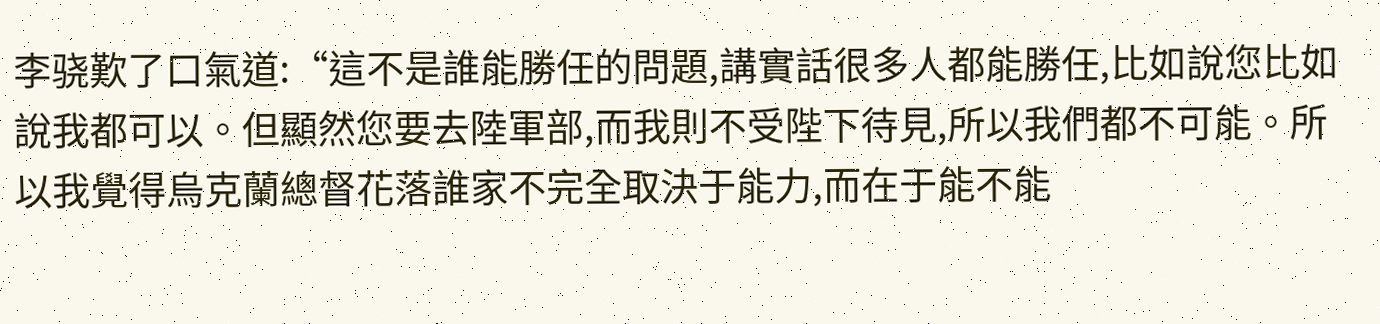李骁歎了口氣道:“這不是誰能勝任的問題,講實話很多人都能勝任,比如說您比如說我都可以。但顯然您要去陸軍部,而我則不受陛下待見,所以我們都不可能。所以我覺得烏克蘭總督花落誰家不完全取決于能力,而在于能不能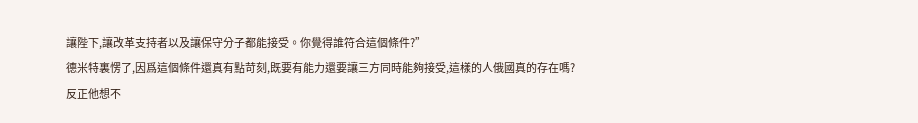讓陛下,讓改革支持者以及讓保守分子都能接受。你覺得誰符合這個條件?”
德米特裏愣了,因爲這個條件還真有點苛刻,既要有能力還要讓三方同時能夠接受,這樣的人俄國真的存在嗎?
反正他想不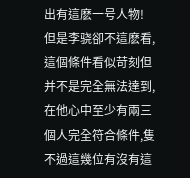出有這麽一号人物!
但是李骁卻不這麽看,這個條件看似苛刻但并不是完全無法達到,在他心中至少有兩三個人完全符合條件,隻不過這幾位有沒有這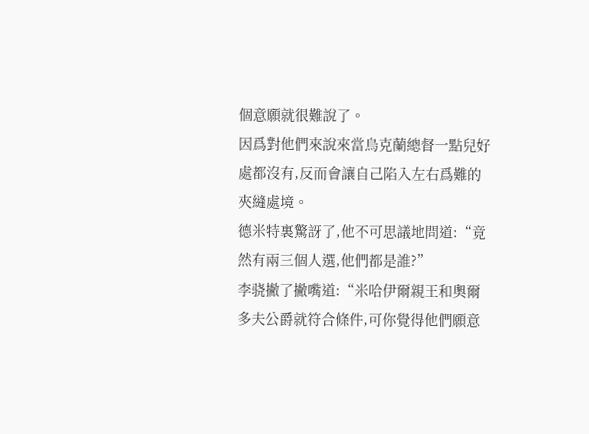個意願就很難說了。
因爲對他們來說來當烏克蘭總督一點兒好處都沒有,反而會讓自己陷入左右爲難的夾縫處境。
德米特裏驚訝了,他不可思議地問道:“竟然有兩三個人選,他們都是誰?”
李骁撇了撇嘴道:“米哈伊爾親王和奧爾多夫公爵就符合條件,可你覺得他們願意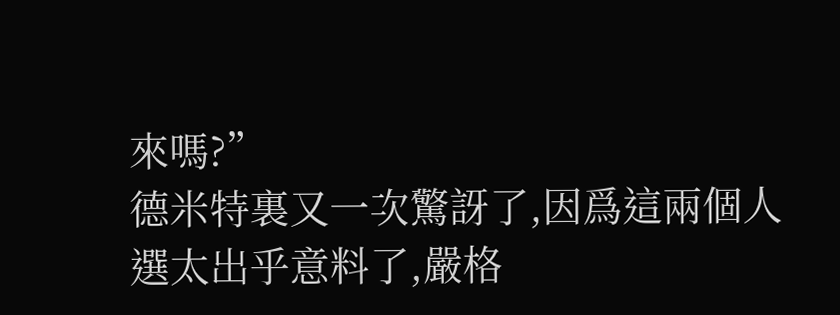來嗎?”
德米特裏又一次驚訝了,因爲這兩個人選太出乎意料了,嚴格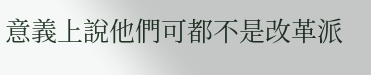意義上說他們可都不是改革派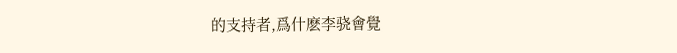的支持者,爲什麽李骁會覺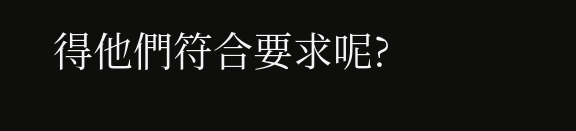得他們符合要求呢?